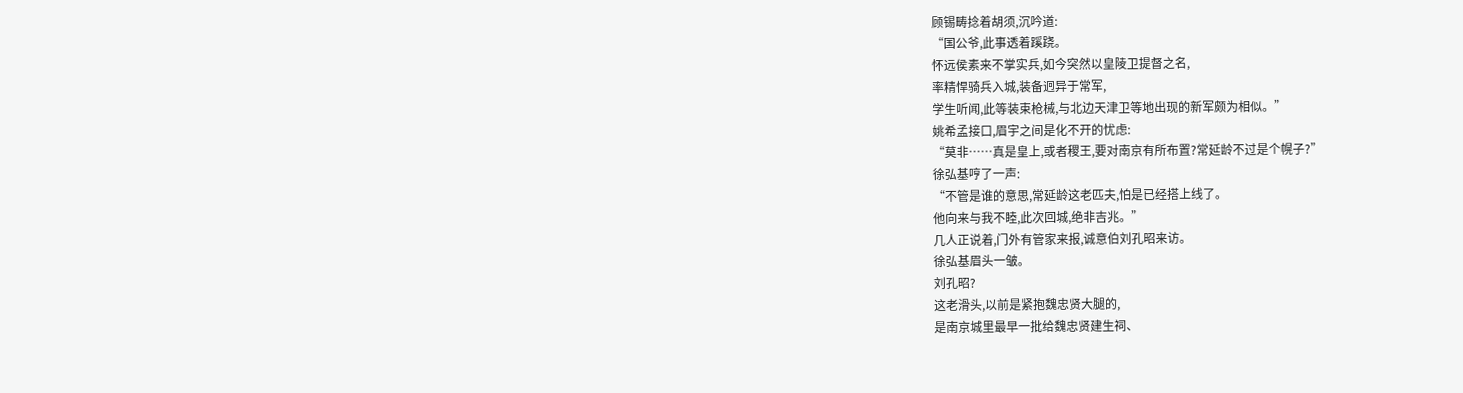顾锡畴捻着胡须,沉吟道:
“国公爷,此事透着蹊跷。
怀远侯素来不掌实兵,如今突然以皇陵卫提督之名,
率精悍骑兵入城,装备迥异于常军,
学生听闻,此等装束枪械,与北边天津卫等地出现的新军颇为相似。”
姚希孟接口,眉宇之间是化不开的忧虑:
“莫非……真是皇上,或者稷王,要对南京有所布置?常延龄不过是个幌子?”
徐弘基哼了一声:
“不管是谁的意思,常延龄这老匹夫,怕是已经搭上线了。
他向来与我不睦,此次回城,绝非吉兆。”
几人正说着,门外有管家来报,诚意伯刘孔昭来访。
徐弘基眉头一皱。
刘孔昭?
这老滑头,以前是紧抱魏忠贤大腿的,
是南京城里最早一批给魏忠贤建生祠、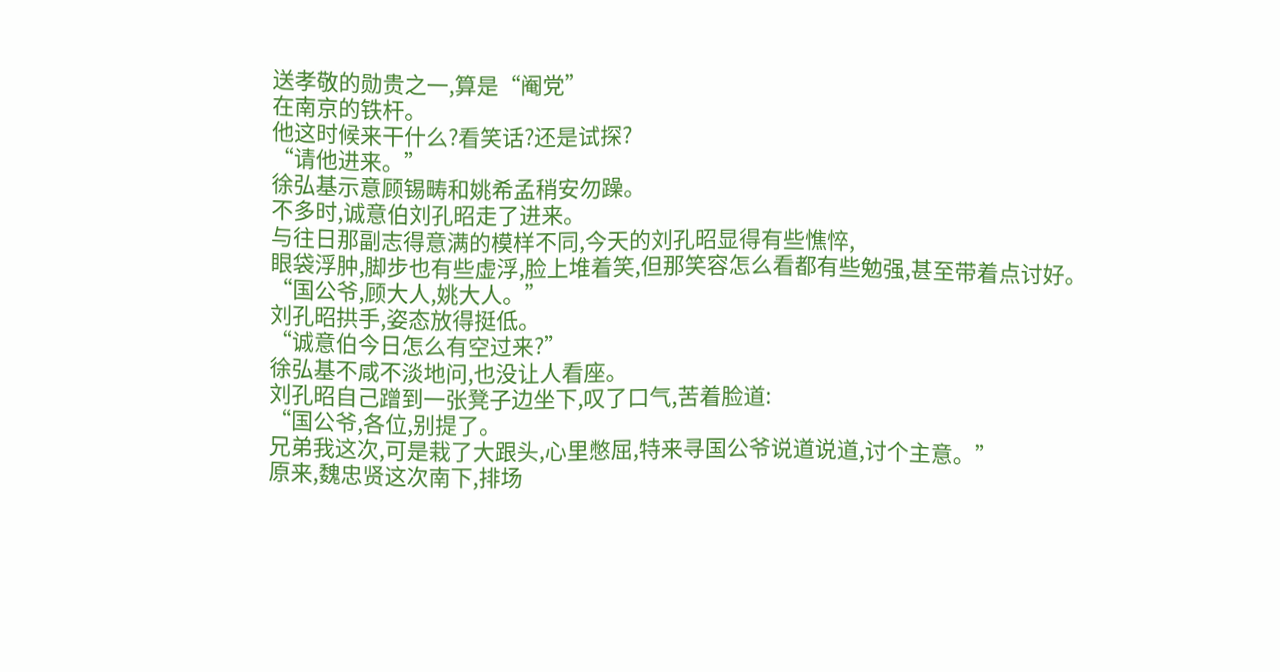送孝敬的勋贵之一,算是“阉党”
在南京的铁杆。
他这时候来干什么?看笑话?还是试探?
“请他进来。”
徐弘基示意顾锡畴和姚希孟稍安勿躁。
不多时,诚意伯刘孔昭走了进来。
与往日那副志得意满的模样不同,今天的刘孔昭显得有些憔悴,
眼袋浮肿,脚步也有些虚浮,脸上堆着笑,但那笑容怎么看都有些勉强,甚至带着点讨好。
“国公爷,顾大人,姚大人。”
刘孔昭拱手,姿态放得挺低。
“诚意伯今日怎么有空过来?”
徐弘基不咸不淡地问,也没让人看座。
刘孔昭自己蹭到一张凳子边坐下,叹了口气,苦着脸道:
“国公爷,各位,别提了。
兄弟我这次,可是栽了大跟头,心里憋屈,特来寻国公爷说道说道,讨个主意。”
原来,魏忠贤这次南下,排场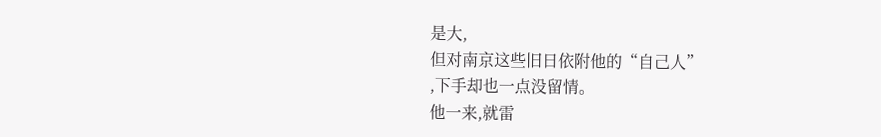是大,
但对南京这些旧日依附他的“自己人”
,下手却也一点没留情。
他一来,就雷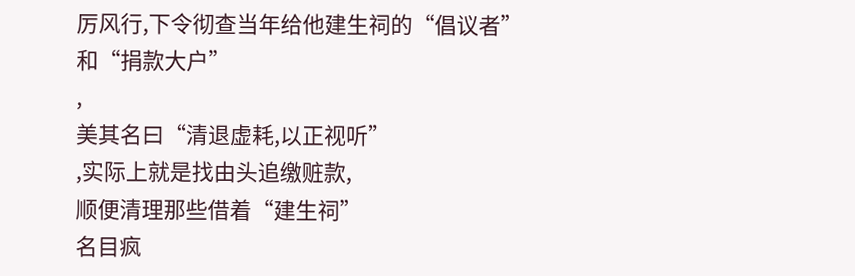厉风行,下令彻查当年给他建生祠的“倡议者”
和“捐款大户”
,
美其名曰“清退虚耗,以正视听”
,实际上就是找由头追缴赃款,
顺便清理那些借着“建生祠”
名目疯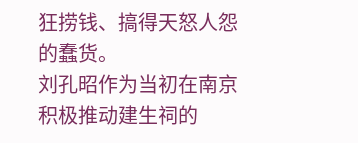狂捞钱、搞得天怒人怨的蠢货。
刘孔昭作为当初在南京积极推动建生祠的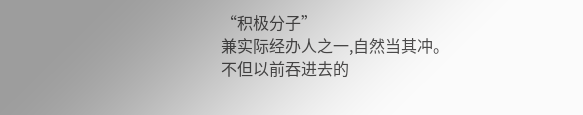“积极分子”
兼实际经办人之一,自然当其冲。
不但以前吞进去的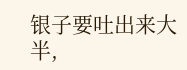银子要吐出来大半,